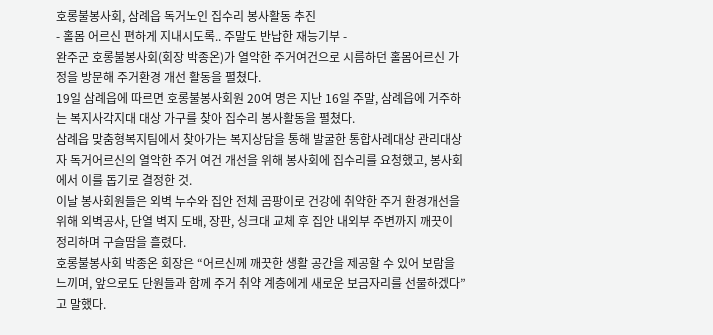호롱불봉사회, 삼례읍 독거노인 집수리 봉사활동 추진
- 홀몸 어르신 편하게 지내시도록.. 주말도 반납한 재능기부 -
완주군 호롱불봉사회(회장 박종온)가 열악한 주거여건으로 시름하던 홀몸어르신 가정을 방문해 주거환경 개선 활동을 펼쳤다.
19일 삼례읍에 따르면 호롱불봉사회원 20여 명은 지난 16일 주말, 삼례읍에 거주하는 복지사각지대 대상 가구를 찾아 집수리 봉사활동을 펼쳤다.
삼례읍 맞춤형복지팀에서 찾아가는 복지상담을 통해 발굴한 통합사례대상 관리대상자 독거어르신의 열악한 주거 여건 개선을 위해 봉사회에 집수리를 요청했고, 봉사회에서 이를 돕기로 결정한 것.
이날 봉사회원들은 외벽 누수와 집안 전체 곰팡이로 건강에 취약한 주거 환경개선을 위해 외벽공사, 단열 벽지 도배, 장판, 싱크대 교체 후 집안 내외부 주변까지 깨끗이 정리하며 구슬땀을 흘렸다.
호롱불봉사회 박종온 회장은 “어르신께 깨끗한 생활 공간을 제공할 수 있어 보람을 느끼며, 앞으로도 단원들과 함께 주거 취약 계층에게 새로운 보금자리를 선물하겠다”고 말했다.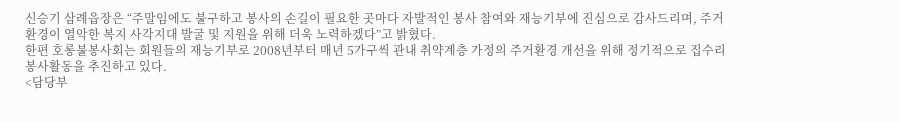신승기 삼례읍장은 “주말임에도 불구하고 봉사의 손길이 필요한 곳마다 자발적인 봉사 참여와 재능기부에 진심으로 감사드리며, 주거환경이 열악한 복지 사각지대 발굴 및 지원을 위해 더욱 노력하겠다”고 밝혔다.
한편 호롱불봉사회는 회원들의 재능기부로 2008년부터 매년 5가구씩 관내 취약계층 가정의 주거환경 개선을 위해 정기적으로 집수리 봉사활동을 추진하고 있다.
<담당부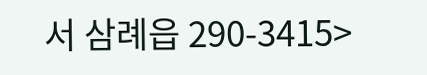서 삼례읍 290-3415>